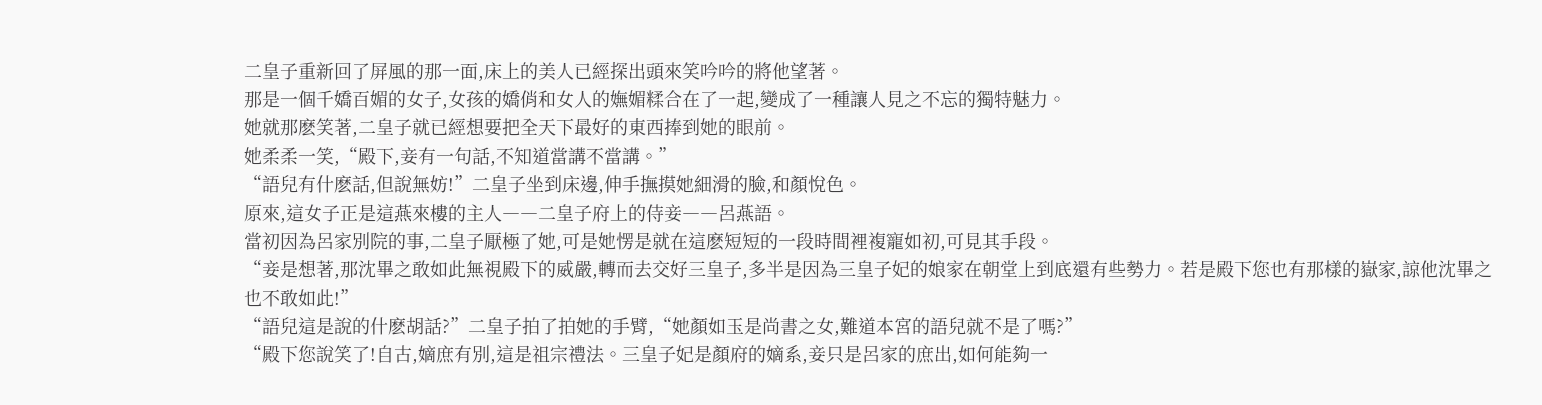二皇子重新回了屏風的那一面,床上的美人已經探出頭來笑吟吟的將他望著。
那是一個千嬌百媚的女子,女孩的嬌俏和女人的嫵媚糅合在了一起,變成了一種讓人見之不忘的獨特魅力。
她就那麽笑著,二皇子就已經想要把全天下最好的東西捧到她的眼前。
她柔柔一笑,“殿下,妾有一句話,不知道當講不當講。”
“語兒有什麽話,但說無妨!”二皇子坐到床邊,伸手撫摸她細滑的臉,和顏悅色。
原來,這女子正是這燕來樓的主人――二皇子府上的侍妾――呂燕語。
當初因為呂家別院的事,二皇子厭極了她,可是她愣是就在這麽短短的一段時間裡複寵如初,可見其手段。
“妾是想著,那沈畢之敢如此無視殿下的威嚴,轉而去交好三皇子,多半是因為三皇子妃的娘家在朝堂上到底還有些勢力。若是殿下您也有那樣的嶽家,諒他沈畢之也不敢如此!”
“語兒這是說的什麽胡話?”二皇子拍了拍她的手臂,“她顏如玉是尚書之女,難道本宮的語兒就不是了嗎?”
“殿下您說笑了!自古,嫡庶有別,這是祖宗禮法。三皇子妃是顏府的嫡系,妾只是呂家的庶出,如何能夠一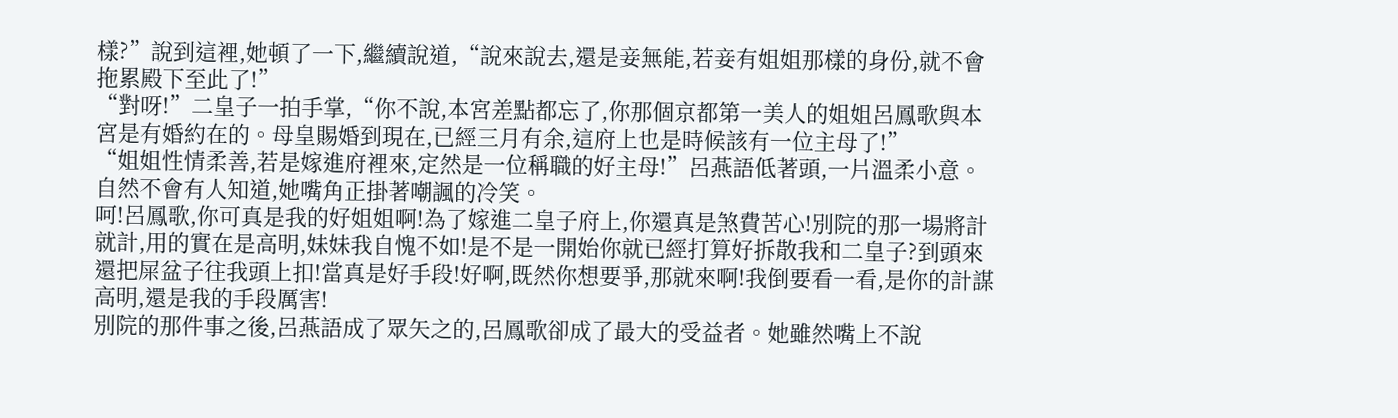樣?”說到這裡,她頓了一下,繼續說道,“說來說去,還是妾無能,若妾有姐姐那樣的身份,就不會拖累殿下至此了!”
“對呀!”二皇子一拍手掌,“你不說,本宮差點都忘了,你那個京都第一美人的姐姐呂鳳歌與本宮是有婚約在的。母皇賜婚到現在,已經三月有余,這府上也是時候該有一位主母了!”
“姐姐性情柔善,若是嫁進府裡來,定然是一位稱職的好主母!”呂燕語低著頭,一片溫柔小意。自然不會有人知道,她嘴角正掛著嘲諷的冷笑。
呵!呂鳳歌,你可真是我的好姐姐啊!為了嫁進二皇子府上,你還真是煞費苦心!別院的那一場將計就計,用的實在是高明,妹妹我自愧不如!是不是一開始你就已經打算好拆散我和二皇子?到頭來還把屎盆子往我頭上扣!當真是好手段!好啊,既然你想要爭,那就來啊!我倒要看一看,是你的計謀高明,還是我的手段厲害!
別院的那件事之後,呂燕語成了眾矢之的,呂鳳歌卻成了最大的受益者。她雖然嘴上不說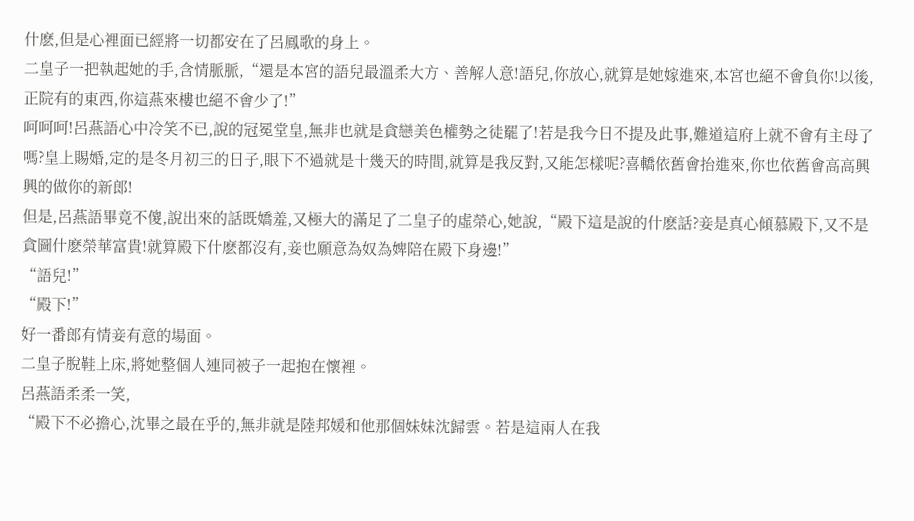什麽,但是心裡面已經將一切都安在了呂鳳歌的身上。
二皇子一把執起她的手,含情脈脈,“還是本宮的語兒最溫柔大方、善解人意!語兒,你放心,就算是她嫁進來,本宮也絕不會負你!以後,正院有的東西,你這燕來樓也絕不會少了!”
呵呵呵!呂燕語心中冷笑不已,說的冠冕堂皇,無非也就是貪戀美色權勢之徒罷了!若是我今日不提及此事,難道這府上就不會有主母了嗎?皇上賜婚,定的是冬月初三的日子,眼下不過就是十幾天的時間,就算是我反對,又能怎樣呢?喜轎依舊會抬進來,你也依舊會高高興興的做你的新郎!
但是,呂燕語畢竟不傻,說出來的話既嬌羞,又極大的滿足了二皇子的虛榮心,她說,“殿下這是說的什麽話?妾是真心傾慕殿下,又不是貪圖什麽榮華富貴!就算殿下什麽都沒有,妾也願意為奴為婢陪在殿下身邊!”
“語兒!”
“殿下!”
好一番郎有情妾有意的場面。
二皇子脫鞋上床,將她整個人連同被子一起抱在懷裡。
呂燕語柔柔一笑,
“殿下不必擔心,沈畢之最在乎的,無非就是陸邦媛和他那個妹妹沈歸雲。若是這兩人在我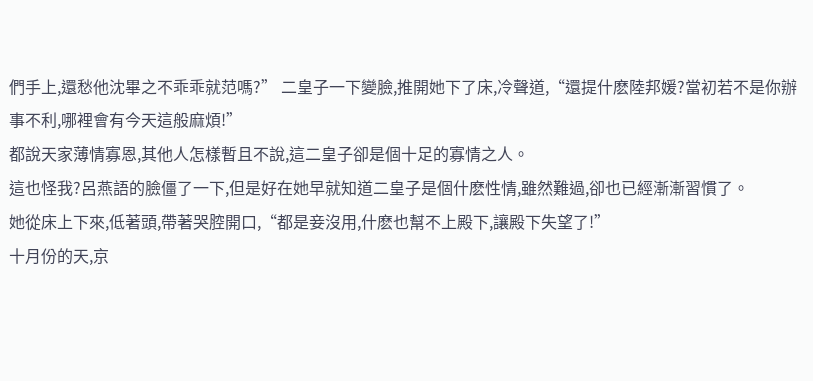們手上,還愁他沈畢之不乖乖就范嗎?” 二皇子一下變臉,推開她下了床,冷聲道,“還提什麽陸邦媛?當初若不是你辦事不利,哪裡會有今天這般麻煩!”
都說天家薄情寡恩,其他人怎樣暫且不說,這二皇子卻是個十足的寡情之人。
這也怪我?呂燕語的臉僵了一下,但是好在她早就知道二皇子是個什麽性情,雖然難過,卻也已經漸漸習慣了。
她從床上下來,低著頭,帶著哭腔開口,“都是妾沒用,什麽也幫不上殿下,讓殿下失望了!”
十月份的天,京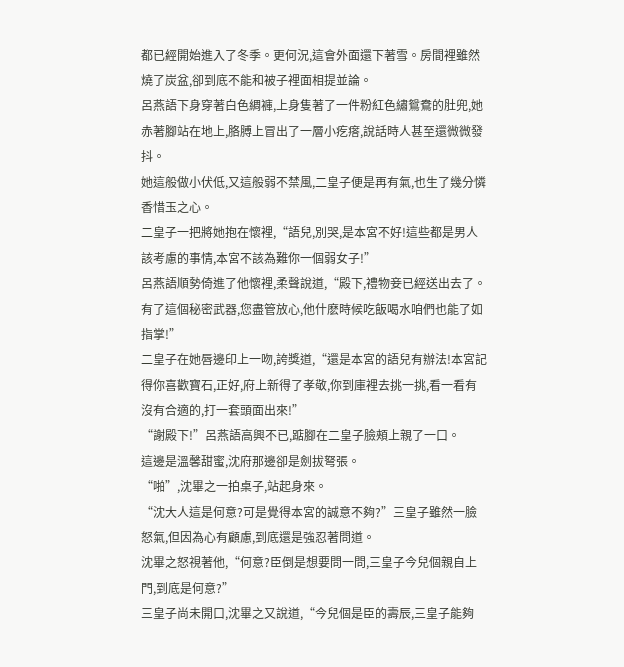都已經開始進入了冬季。更何況,這會外面還下著雪。房間裡雖然燒了炭盆,卻到底不能和被子裡面相提並論。
呂燕語下身穿著白色綢褲,上身隻著了一件粉紅色繡鴛鴦的肚兜,她赤著腳站在地上,胳膊上冒出了一層小疙瘩,說話時人甚至還微微發抖。
她這般做小伏低,又這般弱不禁風,二皇子便是再有氣,也生了幾分憐香惜玉之心。
二皇子一把將她抱在懷裡,“語兒,別哭,是本宮不好!這些都是男人該考慮的事情,本宮不該為難你一個弱女子!”
呂燕語順勢倚進了他懷裡,柔聲說道,“殿下,禮物妾已經送出去了。有了這個秘密武器,您盡管放心,他什麽時候吃飯喝水咱們也能了如指掌!”
二皇子在她唇邊印上一吻,誇獎道,“還是本宮的語兒有辦法!本宮記得你喜歡寶石,正好,府上新得了孝敬,你到庫裡去挑一挑,看一看有沒有合適的,打一套頭面出來!”
“謝殿下!”呂燕語高興不已,踮腳在二皇子臉頰上親了一口。
這邊是溫馨甜蜜,沈府那邊卻是劍拔弩張。
“啪”,沈畢之一拍桌子,站起身來。
“沈大人這是何意?可是覺得本宮的誠意不夠?”三皇子雖然一臉怒氣,但因為心有顧慮,到底還是強忍著問道。
沈畢之怒視著他,“何意?臣倒是想要問一問,三皇子今兒個親自上門,到底是何意?”
三皇子尚未開口,沈畢之又說道,“今兒個是臣的壽辰,三皇子能夠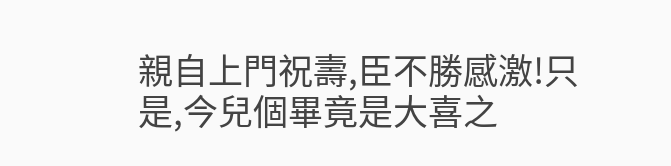親自上門祝壽,臣不勝感激!只是,今兒個畢竟是大喜之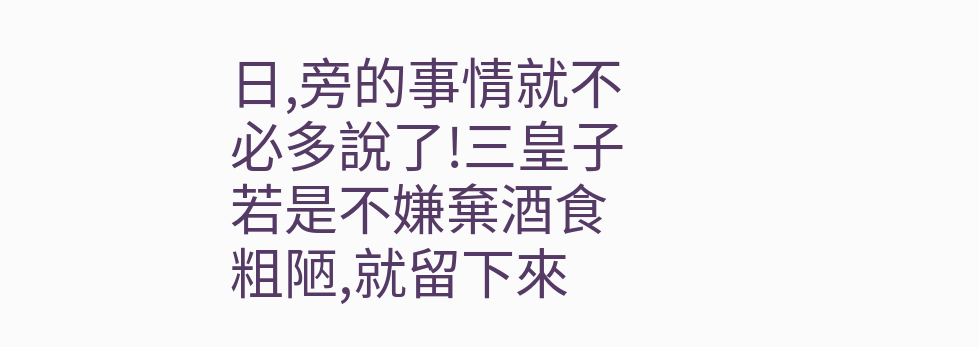日,旁的事情就不必多說了!三皇子若是不嫌棄酒食粗陋,就留下來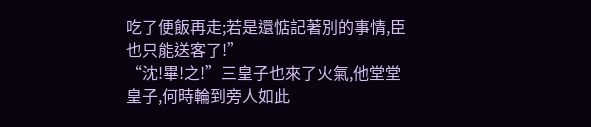吃了便飯再走;若是還惦記著別的事情,臣也只能送客了!”
“沈!畢!之!”三皇子也來了火氣,他堂堂皇子,何時輪到旁人如此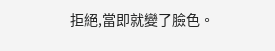拒絕,當即就變了臉色。